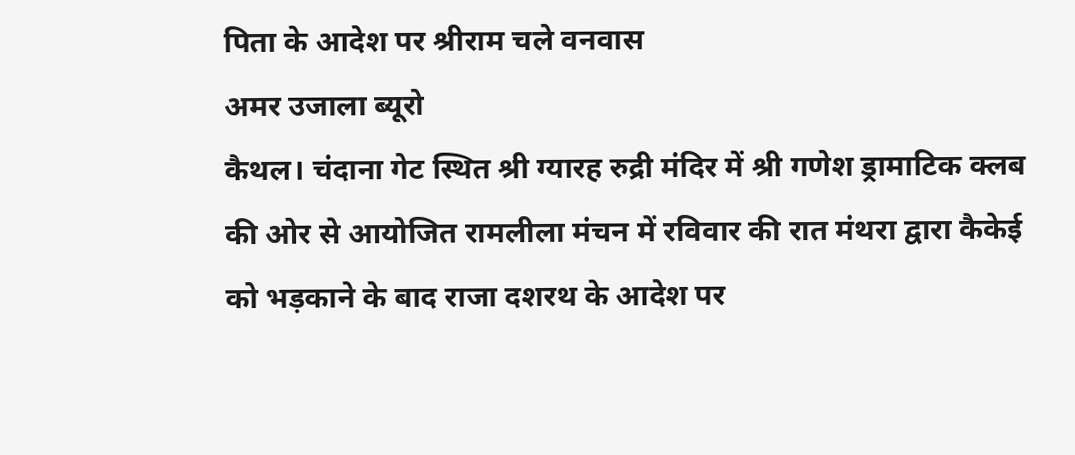पिता के आदेश पर श्रीराम चले वनवास
अमर उजाला ब्यूरो
कैथल। चंदाना गेट स्थित श्री ग्यारह रुद्री मंदिर में श्री गणेश ड्रामाटिक क्लब की ओर से आयोजित रामलीला मंचन में रविवार की रात मंथरा द्वारा कैकेई को भड़काने के बाद राजा दशरथ के आदेश पर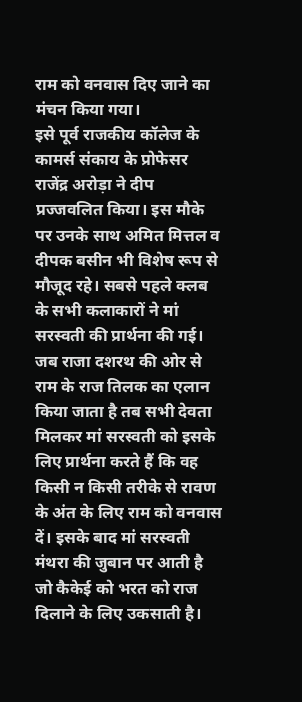राम को वनवास दिए जाने का मंचन किया गया।
इसे पूर्व राजकीय कॉलेज के कामर्स संकाय के प्रोफेसर राजेंद्र अरोड़ा ने दीप प्रज्जवलित किया। इस मौके पर उनके साथ अमित मित्तल व दीपक बसीन भी विशेष रूप से मौजूद रहे। सबसे पहले क्लब के सभी कलाकारों ने मां सरस्वती की प्रार्थना की गई। जब राजा दशरथ की ओर से राम के राज तिलक का एलान किया जाता है तब सभी देवता मिलकर मां सरस्वती को इसके लिए प्रार्थना करते हैं कि वह किसी न किसी तरीके से रावण के अंत के लिए राम को वनवास दें। इसके बाद मां सरस्वती मंथरा की जुबान पर आती है जो कैकेई को भरत को राज दिलाने के लिए उकसाती है।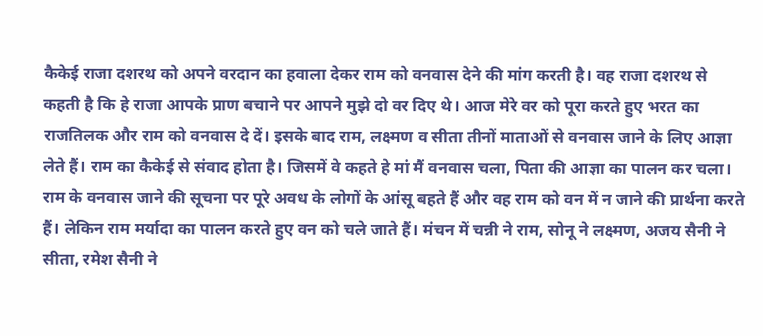कैकेई राजा दशरथ को अपने वरदान का हवाला देकर राम को वनवास देने की मांग करती है। वह राजा दशरथ से कहती है कि हे राजा आपके प्राण बचाने पर आपने मुझे दो वर दिए थे। आज मेरे वर को पूरा करते हुए भरत का राजतिलक और राम को वनवास दे दें। इसके बाद राम, लक्ष्मण व सीता तीनों माताओं से वनवास जाने के लिए आज्ञा लेते हैं। राम का कैकेई से संवाद होता है। जिसमें वे कहते हे मां मैं वनवास चला, पिता की आज्ञा का पालन कर चला। राम के वनवास जाने की सूचना पर पूरे अवध के लोगों के आंसू बहते हैं और वह राम को वन में न जाने की प्रार्थना करते हैं। लेकिन राम मर्यादा का पालन करते हुए वन को चले जाते हैं। मंचन में चन्नी ने राम, सोनू ने लक्ष्मण, अजय सैनी ने सीता, रमेश सैनी ने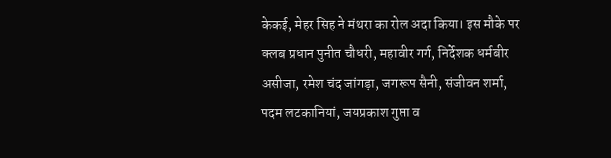केकई, मेहर सिह ने मंथरा का रोल अदा किया। इस मौके पर क्लब प्रधान पुनीत चौधरी, महावीर गर्ग, निर्देशक धर्मबीर असीजा, रमेश चंद जांगड़ा, जगरूप सैनी, संजीवन शर्मा, पदम लटकानियां, जयप्रकाश गुप्ता व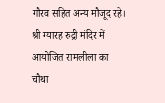गौरव सहित अन्य मौजूद रहे।
श्री ग्यारह रुद्री मंदिर में आयोजित रामलीला का चौथा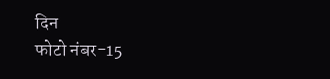दिन
फोटो नंबर-15